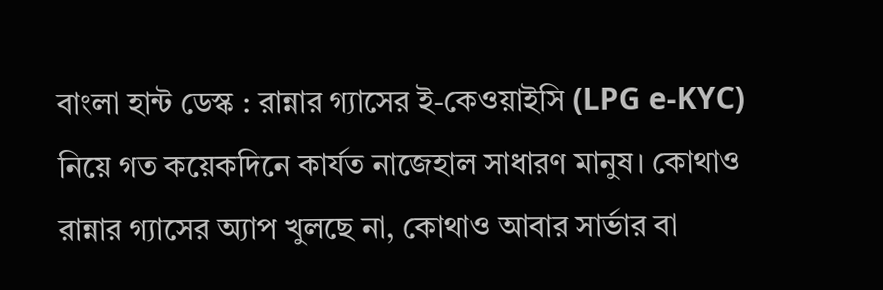বাংলা হান্ট ডেস্ক : রান্নার গ্যাসের ই-কেওয়াইসি (LPG e-KYC) নিয়ে গত কয়েকদিনে কার্যত নাজেহাল সাধারণ মানুষ। কোথাও রান্নার গ্যাসের অ্যাপ খুলছে না, কোথাও আবার সার্ভার বা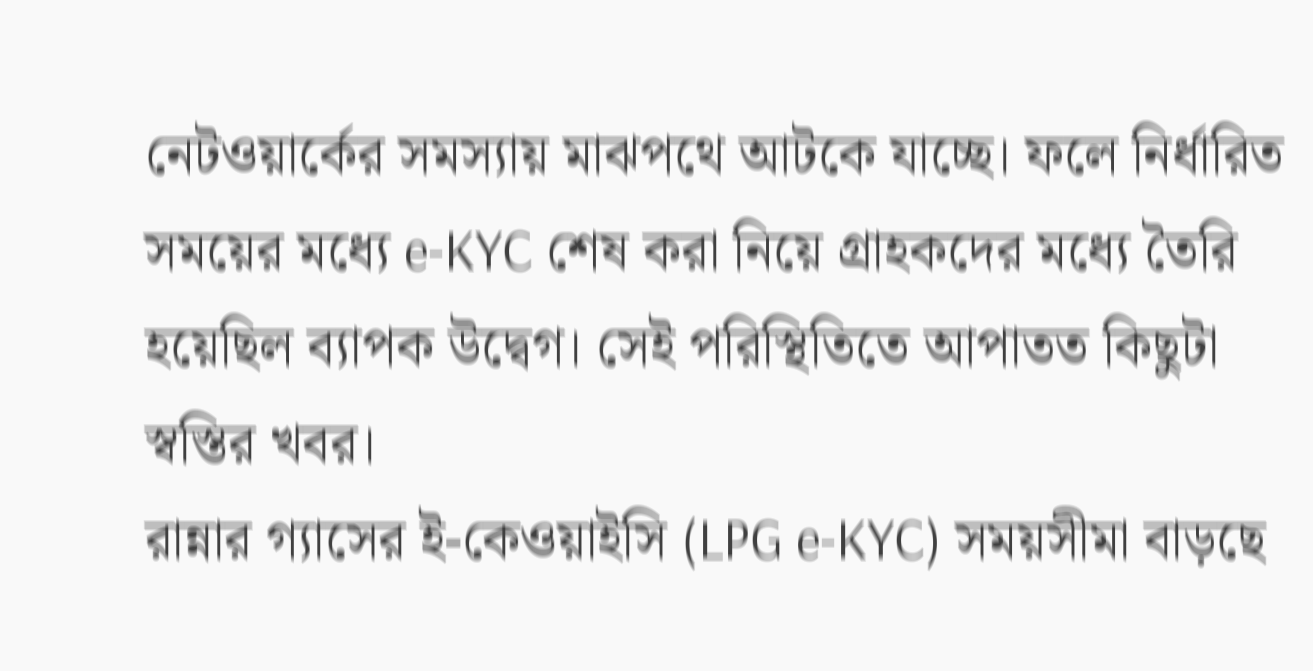নেটওয়ার্কের সমস্যায় মাঝপথে আটকে যাচ্ছে। ফলে নির্ধারিত সময়ের মধ্যে e-KYC শেষ করা নিয়ে গ্রাহকদের মধ্যে তৈরি হয়েছিল ব্যাপক উদ্বেগ। সেই পরিস্থিতিতে আপাতত কিছুটা স্বস্তির খবর।
রান্নার গ্যাসের ই-কেওয়াইসি (LPG e-KYC) সময়সীমা বাড়ছে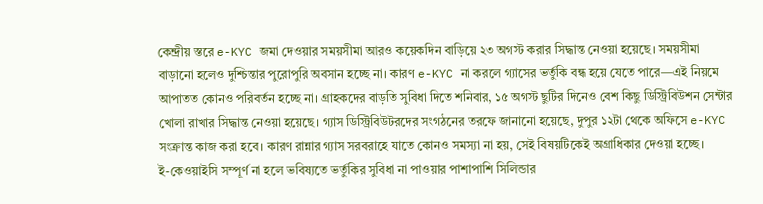কেন্দ্রীয় স্তরে e-KYC জমা দেওয়ার সময়সীমা আরও কয়েকদিন বাড়িয়ে ২৩ অগস্ট করার সিদ্ধান্ত নেওয়া হয়েছে। সময়সীমা বাড়ানো হলেও দুশ্চিন্তার পুরোপুরি অবসান হচ্ছে না। কারণ e-KYC না করলে গ্যাসের ভর্তুকি বন্ধ হয়ে যেতে পারে—এই নিয়মে আপাতত কোনও পরিবর্তন হচ্ছে না। গ্রাহকদের বাড়তি সুবিধা দিতে শনিবার, ১৫ অগস্ট ছুটির দিনেও বেশ কিছু ডিস্ট্রিবিউশন সেন্টার খোলা রাখার সিদ্ধান্ত নেওয়া হয়েছে। গ্যাস ডিস্ট্রিবিউটরদের সংগঠনের তরফে জানানো হয়েছে, দুপুর ১২টা থেকে অফিসে e-KYC সংক্রান্ত কাজ করা হবে। কারণ রান্নার গ্যাস সরবরাহে যাতে কোনও সমস্যা না হয়, সেই বিষয়টিকেই অগ্রাধিকার দেওয়া হচ্ছে।
ই-কেওয়াইসি সম্পূর্ণ না হলে ভবিষ্যতে ভর্তুকির সুবিধা না পাওয়ার পাশাপাশি সিলিন্ডার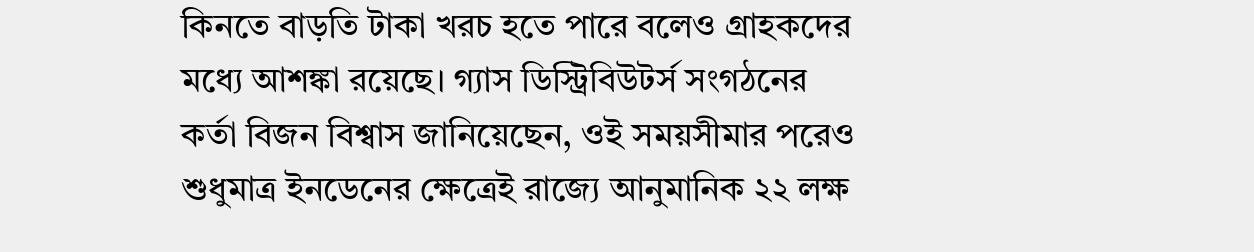কিনতে বাড়তি টাকা খরচ হতে পারে বলেও গ্রাহকদের মধ্যে আশঙ্কা রয়েছে। গ্যাস ডিস্ট্রিবিউটর্স সংগঠনের কর্তা বিজন বিশ্বাস জানিয়েছেন, ওই সময়সীমার পরেও শুধুমাত্র ইনডেনের ক্ষেত্রেই রাজ্যে আনুমানিক ২২ লক্ষ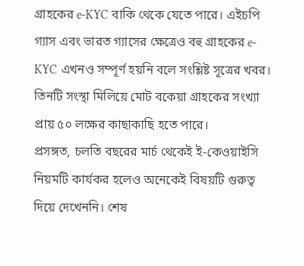গ্রাহকের e-KYC বাকি থেকে যেতে পারে। এইচপি গ্যাস এবং ভারত গ্যাসের ক্ষেত্রেও বহু গ্রাহকের e-KYC এখনও সম্পূর্ণ হয়নি বলে সংশ্লিষ্ট সূত্রের খবর। তিনটি সংস্থা মিলিয়ে মোট বকেয়া গ্রাহকের সংখ্যা প্রায় ৫০ লক্ষের কাছাকাছি হতে পারে।
প্রসঙ্গত, চলতি বছরের মার্চ থেকেই ই-কেওয়াইসি নিয়মটি কার্যকর হলেও অনেকেই বিষয়টি গুরুত্ব দিয়ে দেখেননি। শেষ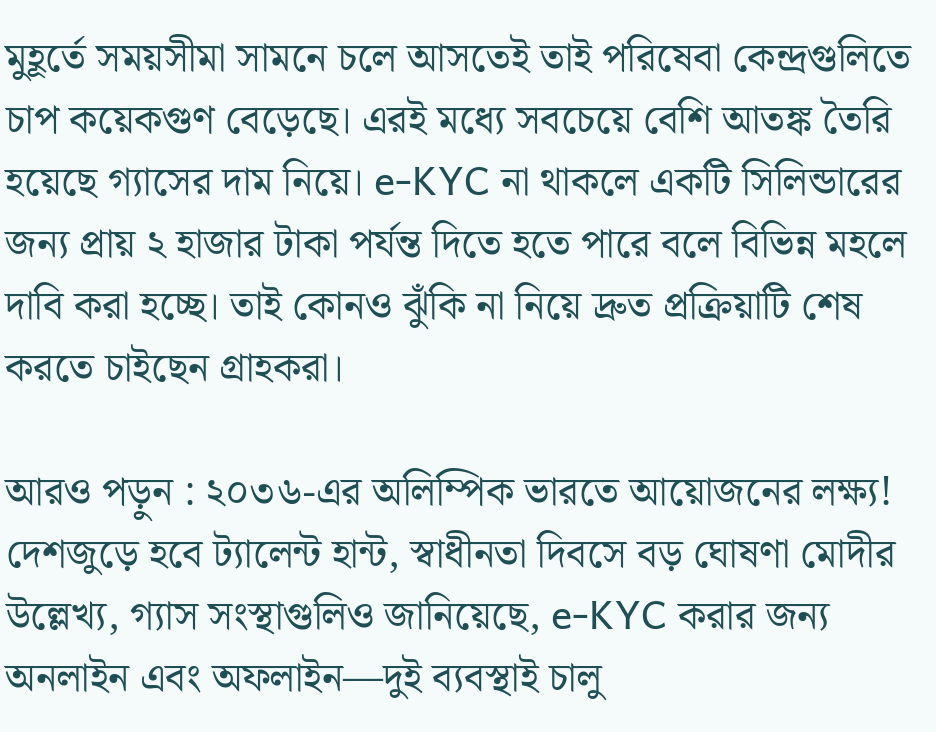মুহূর্তে সময়সীমা সামনে চলে আসতেই তাই পরিষেবা কেন্দ্রগুলিতে চাপ কয়েকগুণ বেড়েছে। এরই মধ্যে সবচেয়ে বেশি আতঙ্ক তৈরি হয়েছে গ্যাসের দাম নিয়ে। e-KYC না থাকলে একটি সিলিন্ডারের জন্য প্রায় ২ হাজার টাকা পর্যন্ত দিতে হতে পারে বলে বিভিন্ন মহলে দাবি করা হচ্ছে। তাই কোনও ঝুঁকি না নিয়ে দ্রুত প্রক্রিয়াটি শেষ করতে চাইছেন গ্রাহকরা।

আরও পড়ুন : ২০৩৬-এর অলিম্পিক ভারতে আয়োজনের লক্ষ্য! দেশজুড়ে হবে ট্যালেন্ট হান্ট, স্বাধীনতা দিবসে বড় ঘোষণা মোদীর
উল্লেখ্য, গ্যাস সংস্থাগুলিও জানিয়েছে, e-KYC করার জন্য অনলাইন এবং অফলাইন—দুই ব্যবস্থাই চালু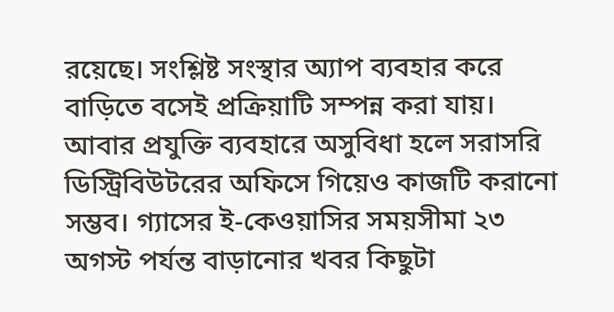রয়েছে। সংশ্লিষ্ট সংস্থার অ্যাপ ব্যবহার করে বাড়িতে বসেই প্রক্রিয়াটি সম্পন্ন করা যায়। আবার প্রযুক্তি ব্যবহারে অসুবিধা হলে সরাসরি ডিস্ট্রিবিউটরের অফিসে গিয়েও কাজটি করানো সম্ভব। গ্যাসের ই-কেওয়াসির সময়সীমা ২৩ অগস্ট পর্যন্ত বাড়ানোর খবর কিছুটা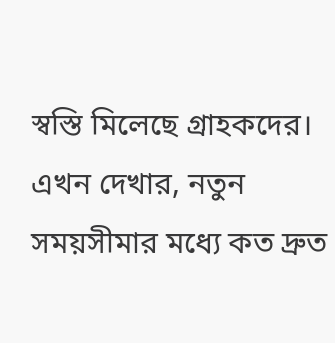স্বস্তি মিলেছে গ্রাহকদের। এখন দেখার, নতুন সময়সীমার মধ্যে কত দ্রুত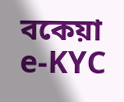বকেয়া e-KYC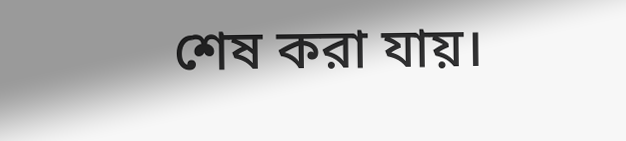শেষ করা যায়।